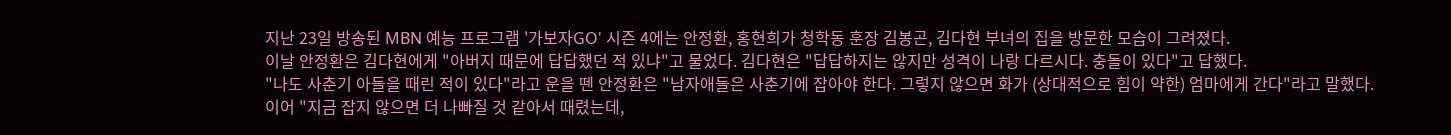지난 23일 방송된 MBN 예능 프로그램 '가보자GO' 시즌 4에는 안정환, 홍현희가 청학동 훈장 김봉곤, 김다현 부녀의 집을 방문한 모습이 그려졌다.
이날 안정환은 김다현에게 "아버지 때문에 답답했던 적 있냐"고 물었다. 김다현은 "답답하지는 않지만 성격이 나랑 다르시다. 충돌이 있다"고 답했다.
"나도 사춘기 아들을 때린 적이 있다"라고 운을 뗀 안정환은 "남자애들은 사춘기에 잡아야 한다. 그렇지 않으면 화가 (상대적으로 힘이 약한) 엄마에게 간다"라고 말했다.
이어 "지금 잡지 않으면 더 나빠질 것 같아서 때렸는데,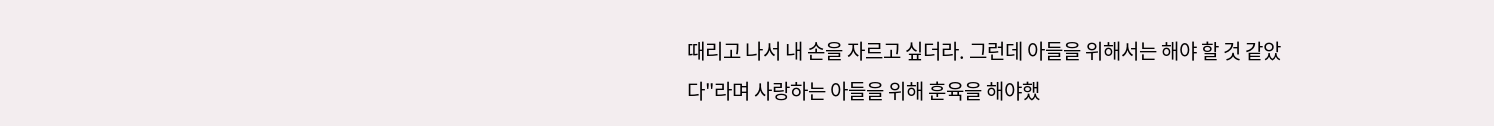때리고 나서 내 손을 자르고 싶더라. 그런데 아들을 위해서는 해야 할 것 같았다"라며 사랑하는 아들을 위해 훈육을 해야했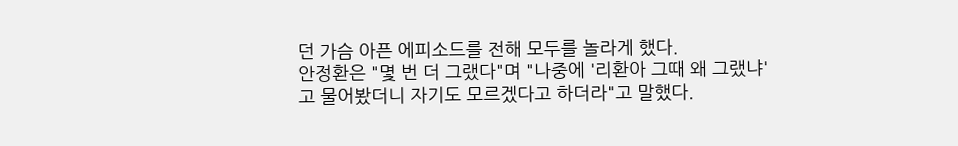던 가슴 아픈 에피소드를 전해 모두를 놀라게 했다.
안정환은 "몇 번 더 그랬다"며 "나중에 '리환아 그때 왜 그랬냐'고 물어봤더니 자기도 모르겠다고 하더라"고 말했다.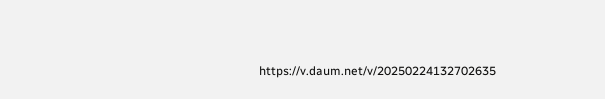https://v.daum.net/v/20250224132702635